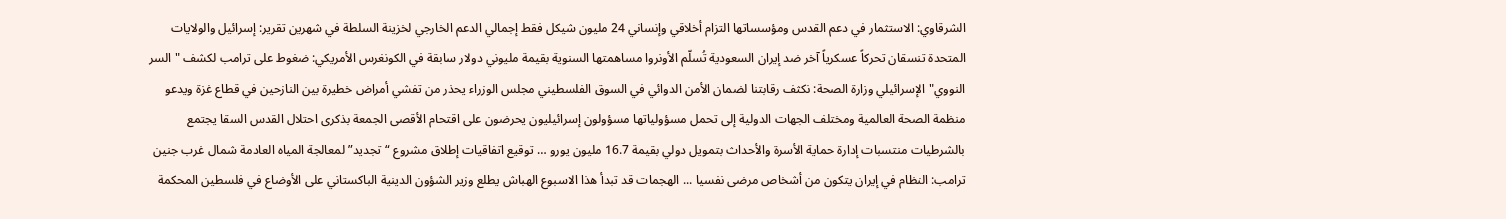الشرقاوي: الاستثمار في دعم القدس ومؤسساتها التزام أخلاقي وإنساني 24 مليون شيكل فقط إجمالي الدعم الخارجي لخزينة السلطة في شهرين تقرير: إسرائيل والولايات المتحدة تنسقان تحركاً عسكرياً آخر ضد إيران السعودية تُسلّم الأونروا مساهمتها السنوية بقيمة مليوني دولار سابقة في الكونغرس الأمريكي: ضغوط على ترامب لكشف "السر النووي"الإسرائيلي وزارة الصحة: نكثف رقابتنا لضمان الأمن الدوائي في السوق الفلسطيني مجلس الوزراء يحذر من تفشي أمراض خطيرة بين النازحين في قطاع غزة ويدعو منظمة الصحة العالمية ومختلف الجهات الدولية إلى تحمل مسؤولياتها مسؤولون إسرائيليون يحرضون على اقتحام الأقصى الجمعة بذكرى احتلال القدس السقا يجتمع بالشرطيات منتسبات إدارة حماية الأسرة والأحداث بتمويل دولي بقيمة 16.7 مليون يورو … توقيع اتفاقيات إطلاق مشروع “تجديد” لمعالجة المياه العادمة شمال غرب جنين ترامب: النظام في إيران يتكون من أشخاص مرضى نفسيا ... الهجمات قد تبدأ هذا الاسبوع الهباش يطلع وزير الشؤون الدينية الباكستاني على الأوضاع في فلسطين المحكمة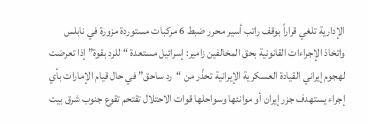الإدارية تلغي قراراً بوقف راتب أسير محرر ضبط 6 مركبات مستوردة مزورة في نابلس واتخاذ الإجراءات القانونية بحق المخالفين زامير: إسرائيل مستعدة “للرد بقوة” إذا تعرضت لهجوم إيراني القيادة العسكرية الإيرانية تحذّر من “رد ساحق” في حال قيام الإمارات بأي إجراء يستهدف جزر إيران أو موانئها وسواحلها قوات الاحتلال تقتحم تقوع جنوب شرق بيت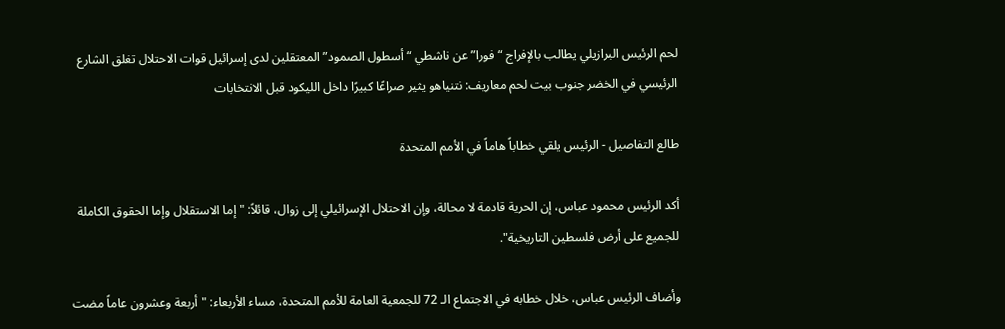لحم الرئيس البرازيلي يطالب بالإفراج “فورا” عن ناشطي “أسطول الصمود” المعتقلين لدى إسرائيل قوات الاحتلال تغلق الشارع الرئيسي في الخضر جنوب بيت لحم معاريف: نتنياهو يثير صراعًا كبيرًا داخل الليكود قبل الانتخابات

طالع التفاصيل - الرئيس يلقي خطاباً هاماً في الأمم المتحدة

أكد الرئيس محمود عباس، إن الحرية قادمة لا محالة، وإن الاحتلال الإسرائيلي إلى زوال، قائلاً: "إما الاستقلال وإما الحقوق الكاملة للجميع على أرض فلسطين التاريخية".

وأضاف الرئيس عباس، خلال خطابه في الاجتماع الـ 72 للجمعية العامة للأمم المتحدة، مساء الأربعاء: "أربعة وعشرون عاماً مضت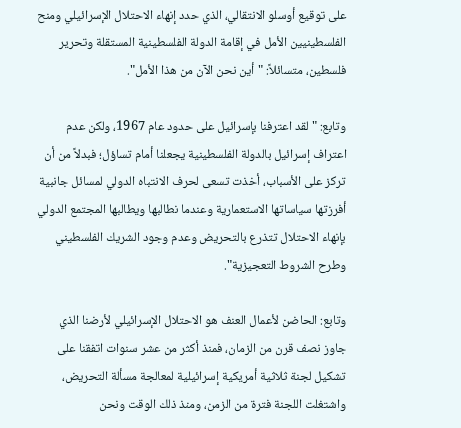على توقيع أوسلو الانتقالي، الذي حدد إنهاء الاحتلال الإسرائيلي ومنح الفلسطينيين الأمل في إقامة الدولة الفلسطينية المستقلة وتحرير فلسطين، متسائلاً: "أين نحن الآن من هذا الأمل".

وتابع: "لقد اعترفنا بإسرائيل على حدود عام 1967، ولكن عدم اعتراف إسرائيل بالدولة الفلسطينية يجعلنا أمام تساؤل؛ فبدلاً من أن تركز على الأسباب، أخذت تسعى لحرف الانتباه الدولي لمسائل جانبية أفرزتها سياساتها الاستعمارية وعندما نطالبها ويطالبها المجتمع الدولي بإنهاء الاحتلال تتذرع بالتحريض وعدم وجود الشريك الفلسطيني وطرح الشروط التعجيزية".

وتابع: الحاضن لأعمال العنف هو الاحتلال الإسرائيلي لأرضنا الذي جاوز نصف قرن من الزمان، فمنذ أكثر من عشر سنوات اتفقنا على تشكيل لجنة ثلاثية أمريكية إسرائيلية لمعالجة مسألة التحريض،  واشتغلت اللجنة فترة من الزمن، ومنذ ذلك الوقت ونحن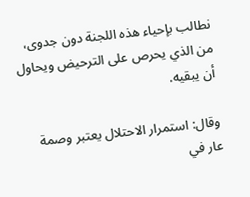نطالب بإحياء هذه اللجنة دون جدوى، من الذي يحرص على الترحيض ويحاول أن يبقيه.

وقال: استمرار الاحتلال يعتبر وصمة عار في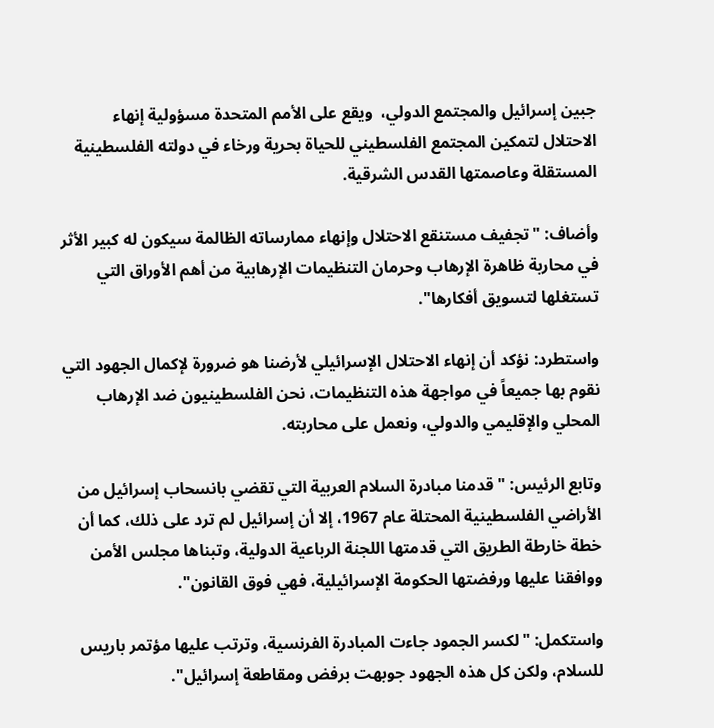جبين إسرائيل والمجتمع الدولي،  ويقع على الأمم المتحدة مسؤولية إنهاء الاحتلال لتمكين المجتمع الفلسطيني للحياة بحرية ورخاء في دولته الفلسطينية المستقلة وعاصمتها القدس الشرقية.

وأضاف: "تجفيف مستنقع الاحتلال وإنهاء ممارساته الظالمة سيكون له كبير الأثر في محاربة ظاهرة الإرهاب وحرمان التنظيمات الإرهابية من أهم الأوراق التي تستغلها لتسويق أفكارها".

واستطرد: نؤكد أن إنهاء الاحتلال الإسرائيلي لأرضنا هو ضرورة لإكمال الجهود التي نقوم بها جميعاً في مواجهة هذه التنظيمات، نحن الفلسطينيون ضد الإرهاب المحلي والإقليمي والدولي، ونعمل على محاربته.

وتابع الرئيس: "قدمنا مبادرة السلام العربية التي تقضي بانسحاب إسرائيل من الأراضي الفلسطينية المحتلة عام 1967، إلا أن إسرائيل لم ترد على ذلك، كما أن خطة خارطة الطريق التي قدمتها اللجنة الرباعية الدولية، وتبناها مجلس الأمن ووافقنا عليها ورفضتها الحكومة الإسرائيلية، فهي فوق القانون".

واستكمل: "لكسر الجمود جاءت المبادرة الفرنسية، وترتب عليها مؤتمر باريس للسلام، ولكن كل هذه الجهود جوبهت برفض ومقاطعة إسرائيل".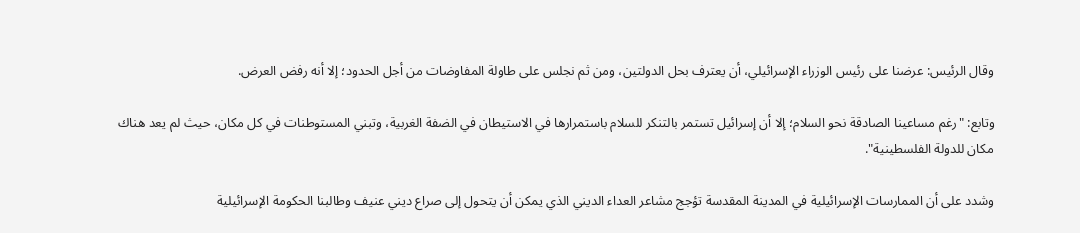وقال الرئيس: عرضنا على رئيس الوزراء الإسرائيلي، أن يعترف بحل الدولتين، ومن ثم نجلس على طاولة المفاوضات من أجل الحدود؛ إلا أنه رفض العرض.

وتابع: "رغم مساعينا الصادقة نحو السلام؛ إلا أن إسرائيل تستمر بالتنكر للسلام باستمرارها في الاستيطان في الضفة الغربية، وتبني المستوطنات في كل مكان، حيث لم يعد هناك مكان للدولة الفلسطينية".

وشدد على أن الممارسات الإسرائيلية في المدينة المقدسة تؤجج مشاعر العداء الديني الذي يمكن أن يتحول إلى صراع ديني عنيف وطالبنا الحكومة الإسرائيلية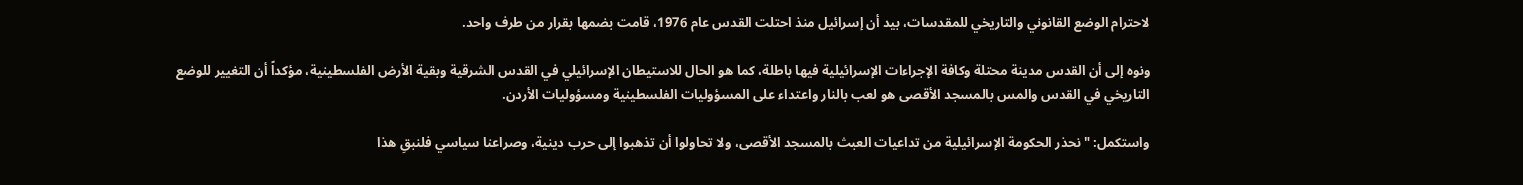لاحترام الوضع القانوني والتاريخي للمقدسات، بيد أن إسرائيل منذ احتلت القدس عام 1976، قامت بضمها بقرار من طرف واحد.

ونوه إلى أن القدس مدينة محتلة وكافة الإجراءات الإسرائيلية فيها باطلة، كما هو الحال للاستيطان الإسرائيلي في القدس الشرقية وبقية الأرض الفلسطينية، مؤكداً أن التغيير للوضع التاريخي في القدس والمس بالمسجد الأقصى هو لعب بالنار واعتداء على المسؤوليات الفلسطينية ومسؤوليات الأردن.

واستكمل: "نحذر الحكومة الإسرائيلية من تداعيات العبث بالمسجد الأقصى، ولا تحاولوا أن تذهبوا إلى حرب دينية، وصراعنا سياسي فلنبقِ هذا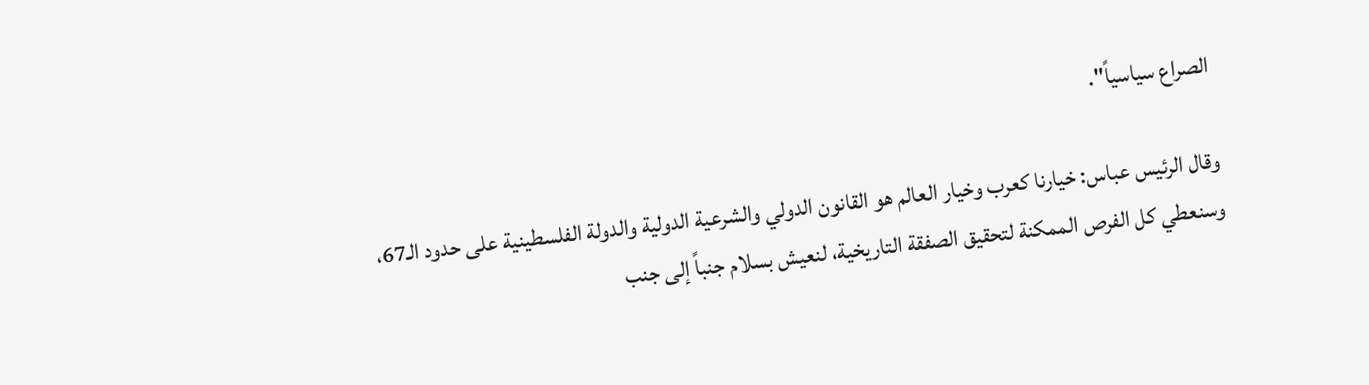الصراع سياسياً".

وقال الرئيس عباس: خيارنا كعرب وخيار العالم هو القانون الدولي والشرعية الدولية والدولة الفلسطينية على حدود الـ67، وسنعطي كل الفرص الممكنة لتحقيق الصفقة التاريخية، لنعيش بسلام جنباً إلى جنب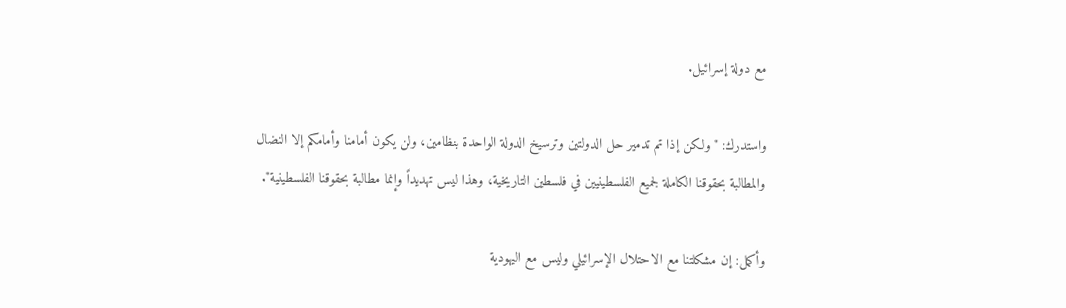مع دولة إسرائيل.

واستدرك: "ولكن إذا تم تدمير حل الدولتين وترسيخ الدولة الواحدة بنظامين، ولن يكون أمامنا وأمامكم إلا النضال والمطالبة بحقوقنا الكاملة لجميع الفلسطينيين في فلسطين التاريخية، وهذا ليس تهديداً وإنما مطالبة بحقوقنا الفلسطينية".

وأكمل: إن مشكلتنا مع الاحتلال الإسرائيلي وليس مع اليهودية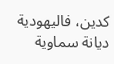كدين، فاليهودية ديانة سماوية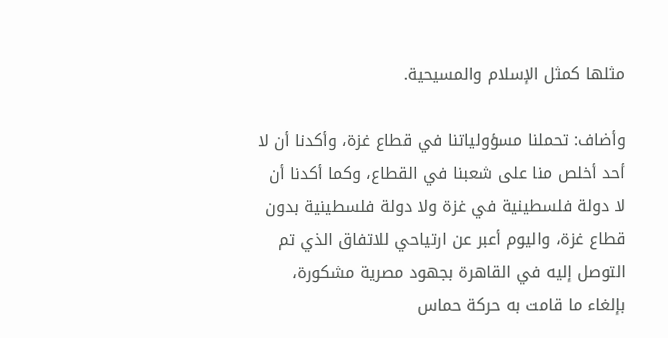مثلها كمثل الإسلام والمسيحية.

وأضاف: تحملنا مسؤولياتنا في قطاع غزة، وأكدنا أن لا أحد أخلص منا على شعبنا في القطاع، وكما أكدنا أن لا دولة فلسطينية في غزة ولا دولة فلسطينية بدون قطاع غزة، واليوم أعبر عن ارتياحي للاتفاق الذي تم التوصل إليه في القاهرة بجهود مصرية مشكورة، بإلغاء ما قامت به حركة حماس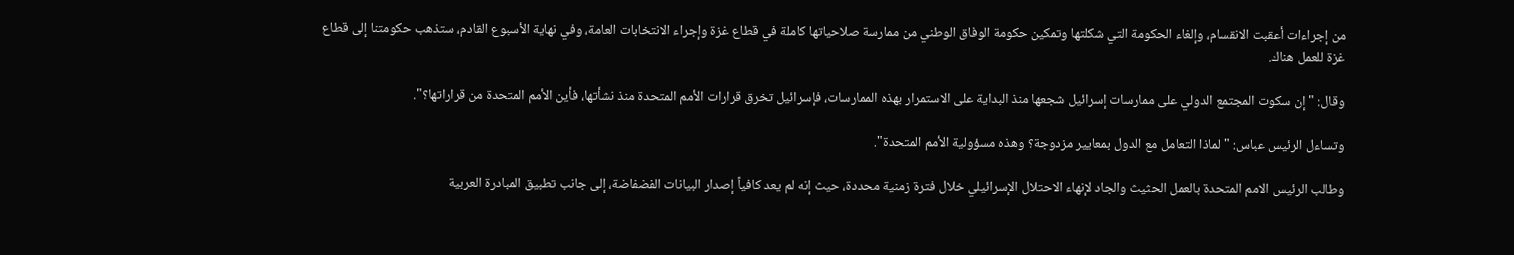من إجراءات أعقبت الانقسام، وإلغاء الحكومة التي شكلتها وتمكين حكومة الوفاق الوطني من ممارسة صلاحياتها كاملة في قطاع غزة وإجراء الانتخابات العامة، وفي نهاية الأسبوع القادم، ستذهب حكومتنا إلى قطاع غزة للعمل هناك.

وقال: "إن سكوت المجتمع الدولي على ممارسات إسرائيل شجعها منذ البداية على الاستمرار بهذه الممارسات، فإسرائيل تخرق قرارات الأمم المتحدة منذ نشأتها، فأين الأمم المتحدة من قراراتها؟".

وتساءل الرئيس عباس: "لماذا التعامل مع الدول بمعايير مزدوجة؟ وهذه مسؤولية الأمم المتحدة".

وطالب الرئيس الامم المتحدة بالعمل الحثيث والجاد لإنهاء الاحتلال الإسرائيلي خلال فترة زمنية محددة، حيث إنه لم يعد كافياً إصدار البيانات الفضفاضة، إلى جانب تطبيق المبادرة العربية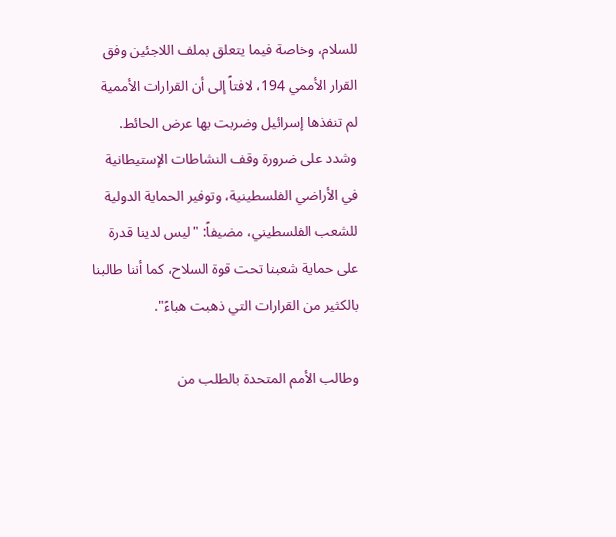للسلام، وخاصة فيما يتعلق بملف اللاجئين وفق القرار الأممي 194، لافتاً إلى أن القرارات الأممية لم تنفذها إسرائيل وضربت بها عرض الحائط.
وشدد على ضرورة وقف النشاطات الإستيطانية في الأراضي الفلسطينية، وتوفير الحماية الدولية للشعب الفلسطيني، مضيفاً: "ليس لدينا قدرة على حماية شعبنا تحت قوة السلاح، كما أننا طالبنا بالكثير من القرارات التي ذهبت هباءً".

وطالب الأمم المتحدة بالطلب من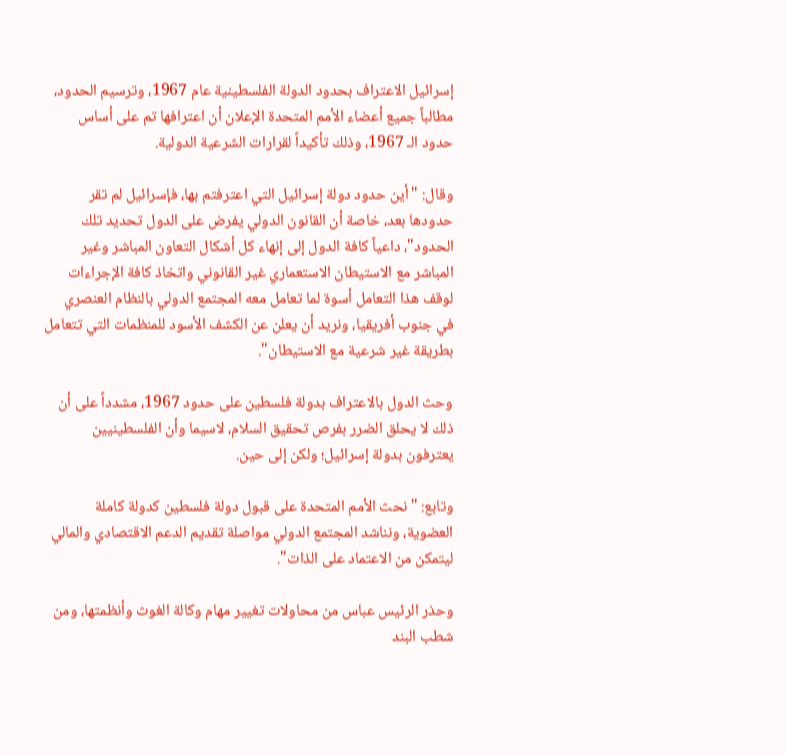إسرائيل الاعتراف بحدود الدولة الفلسطينية عام 1967، وترسيم الحدود، مطالباً جميع أعضاء الأمم المتحدة الإعلان أن اعترافها تم على أساس حدود الـ 1967، وذلك تأكيداً لقرارات الشرعية الدولية.

وقال: "أين حدود دولة إسرائيل التي اعترفتم بها، فإسرائيل لم تقر حدودها بعد، خاصة أن القانون الدولي يفرض على الدول تحديد تلك الحدود"، داعياً كافة الدول إلى إنهاء كل أشكال التعاون المباشر وغير المباشر مع الاستيطان الاستعماري غير القانوني واتخاذ كافة الإجراءات لوقف هذا التعامل أسوة لما تعامل معه المجتمع الدولي بالنظام العنصري في جنوب أفريقيا، ونريد أن يعلن عن الكشف الأسود للمنظمات التي تتعامل بطريقة غير شرعية مع الاستيطان".

وحث الدول بالاعتراف بدولة فلسطين على حدود 1967، مشدداً على أن ذلك لا يحلق الضرر بفرص تحقيق السلام، لاسيما وأن الفلسطينيين يعترفون بدولة إسرائيل؛ ولكن إلى حين.

وتابع: "نحث الأمم المتحدة على قبول دولة فلسطين كدولة كاملة العضوية، ونناشد المجتمع الدولي مواصلة تقديم الدعم الاقتصادي والمالي ليتمكن من الاعتماد على الذات".

وحذر الرئيس عباس من محاولات تغيير مهام وكالة الغوث وأنظمتها، ومن شطب البند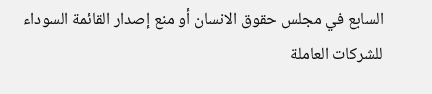السابع في مجلس حقوق الانسان أو منع إصدار القائمة السوداء للشركات العاملة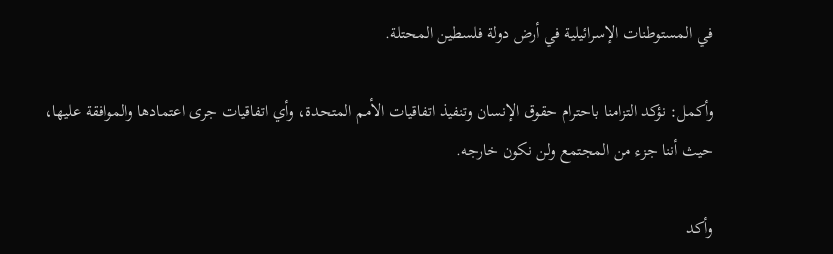في المستوطنات الإسرائيلية في أرض دولة فلسطين المحتلة.

وأكمل: نؤكد التزامنا باحترام حقوق الإنسان وتنفيذ اتفاقيات الأمم المتحدة، وأي اتفاقيات جرى اعتمادها والموافقة عليها، حيث أننا جزء من المجتمع ولن نكون خارجه.

وأكد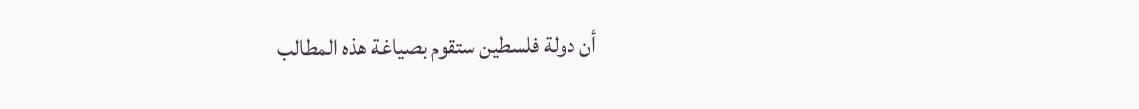أن دولة فلسطين ستقوم بصياغة هذه المطالب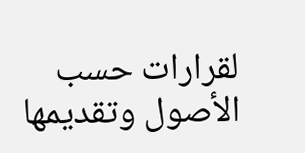لقرارات حسب الأصول وتقديمها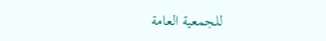للجمعية العامة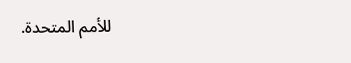للأمم المتحدة.